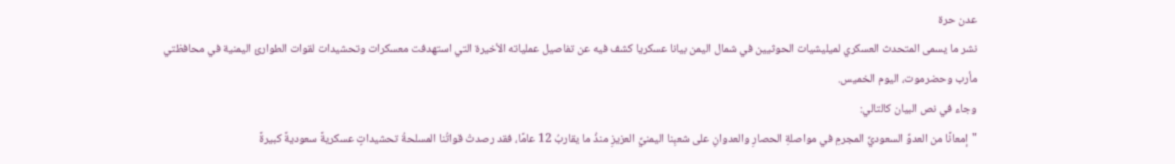عدن حرة
نشر ما يسمى المتحدث العسكري لميليشيات الحوثيين في شمال اليمن بيانا عسكريا كشف فيه عن تفاصيل عملياته الأخيرة التي استهدفت معسكرات وتحشيدات لقوات الطوارئ اليمنية في محافظتي مأرب وحضرموت، اليوم الخميس.
وجاء في نص البيان كالتالي:
"إمعانًا من العدوِّ السعوديِّ المجرمِ في مواصلةِ الحصارِ والعدوانِ على شعبِنا اليمنيِّ العزيزِ منذُ ما يقاربُ 12 عامًا، فقد رصدتْ قواتُنا المسلحةُ تحشيداتٍ عسكريةً سعوديةً كبيرةً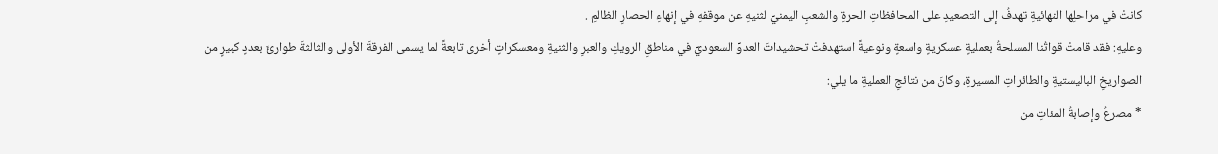كانتْ في مراحلِها النهائيةِ تهدفُ إلى التصعيدِ على المحافظاتِ الحرةِ والشعبِ اليمنيِّ لثنيهِ عن موقفهِ في إنهاءِ الحصارِ الظالمِ .
وعليهِ: فقد قامتْ قواتُنا المسلحةُ بعمليةٍ عسكريةٍ واسعةٍ ونوعيةً استهدفتْ تحشيداتَ العدوِّ السعوديِّ في مناطقِ الرويكِ والعبرِ والثنيةِ ومعسكراتٍ أخرى تابعةً لما يسمى الفرقةَ الأولى والثالثةَ طوارئَ بعددٍ كبيرٍ من الصواريخِ الباليستيةِ والطائراتِ المسيرةِ، وكانَ من نتائجِ العمليةِ ما يلي:
* مصرعُ وإصابةُ المئاتِ من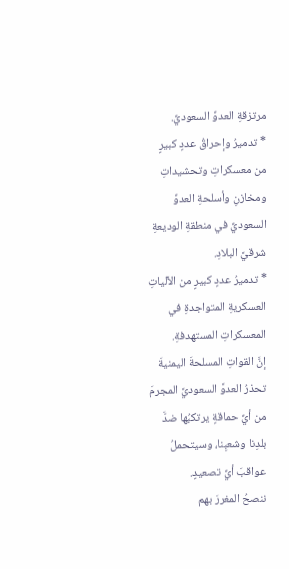مرتزقةِ العدوِّ السعوديِّ.
* تدميرُ وإحراقُ عددٍ كبيرٍ من معسكراتِ وتحشيداتِ ومخازنِ وأسلحةِ العدوِّ السعوديِّ في منطقةِ الوديعةِ شرقيَّ البلادِ.
* تدميرُ عددٍ كبيرٍ من الآلياتِ العسكريةِ المتواجدةِ في المعسكراتِ المستهدفةِ.
إنَّ القواتِ المسلحةَ اليمنيةَ تحذرُ العدوَّ السعوديَّ المجرمَ من أيِّ حماقةٍ يرتكبُها ضدَّ بلدِنا وشعبِنا، وسيتحملُ عواقبَ أيِّ تصعيدٍ.
ننصحُ المغررَ بهم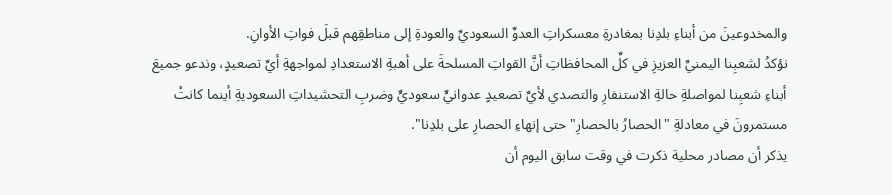والمخدوعينَ من أبناءِ بلدِنا بمغادرةِ معسكراتِ العدوِّ السعوديِّ والعودةِ إلى مناطقِهم قبلَ فواتِ الأوانِ.
نؤكدُ لشعبِنا اليمنيِّ العزيزِ في كلِّ المحافظاتِ أنَّ القواتِ المسلحةَ على أهبةِ الاستعدادِ لمواجهةِ أيِّ تصعيدٍ، وندعو جميعَ أبناءِ شعبِنا لمواصلةِ حالةِ الاستنفارِ والتصدي لأيِّ تصعيدٍ عدوانيٍّ سعوديٍّ وضربِ التحشيداتِ السعوديةِ أينما كانتْ مستمرونَ في معادلةِ "الحصارُ بالحصارِ" حتى إنهاءِ الحصارِ على بلدِنا".
يذكر أن مصادر محلية ذكرت في وقت سابق اليوم أن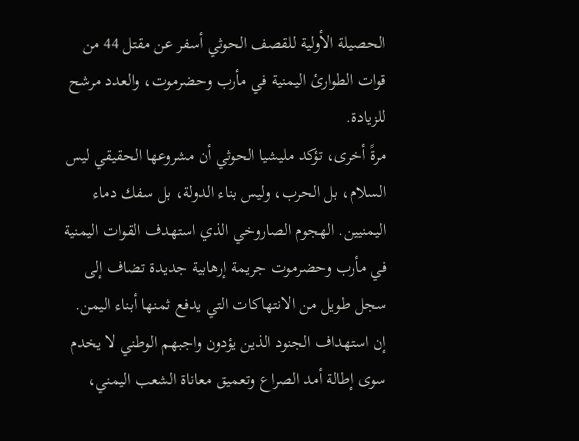الحصيلة الأولية للقصف الحوثي أسفر عن مقتل 44 من قوات الطوارئ اليمنية في مأرب وحضرموت، والعدد مرشح للزيادة.
مرةً أخرى، تؤكد مليشيا الحوثي أن مشروعها الحقيقي ليس السلام، بل الحرب، وليس بناء الدولة، بل سفك دماء اليمنيين. الهجوم الصاروخي الذي استهدف القوات اليمنية في مأرب وحضرموت جريمة إرهابية جديدة تضاف إلى سجل طويل من الانتهاكات التي يدفع ثمنها أبناء اليمن.
إن استهداف الجنود الذين يؤدون واجبهم الوطني لا يخدم سوى إطالة أمد الصراع وتعميق معاناة الشعب اليمني،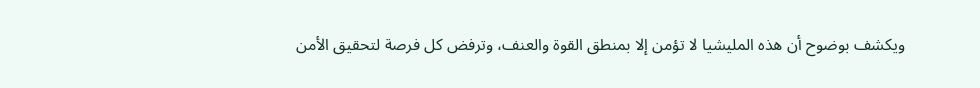ويكشف بوضوح أن هذه المليشيا لا تؤمن إلا بمنطق القوة والعنف، وترفض كل فرصة لتحقيق الأمن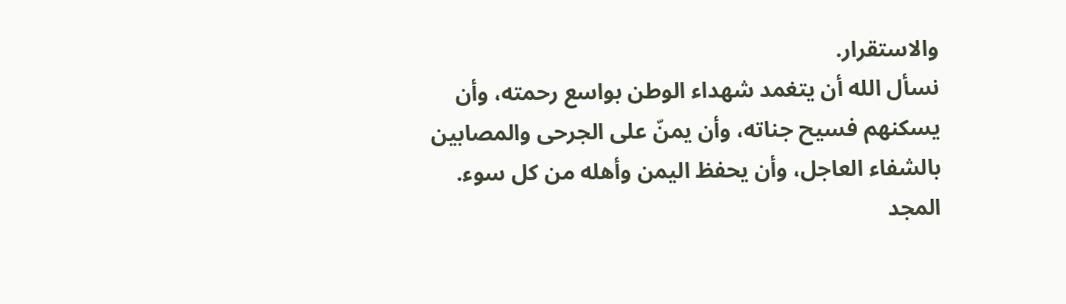والاستقرار.
نسأل الله أن يتغمد شهداء الوطن بواسع رحمته، وأن يسكنهم فسيح جناته، وأن يمنّ على الجرحى والمصابين بالشفاء العاجل، وأن يحفظ اليمن وأهله من كل سوء. المجد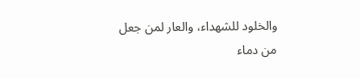والخلود للشهداء، والعار لمن جعل من دماء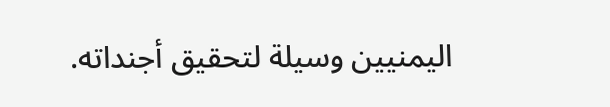اليمنيين وسيلة لتحقيق أجنداته.